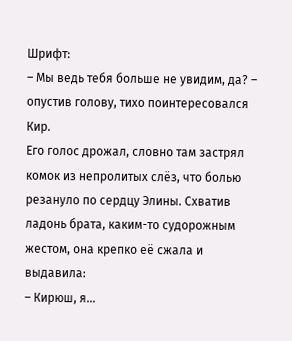Шрифт:
– Мы ведь тебя больше не увидим, да? – опустив голову, тихо поинтересовался Кир.
Его голос дрожал, словно там застрял комок из непролитых слёз, что болью резануло по сердцу Элины. Схватив ладонь брата, каким-то судорожным жестом, она крепко её сжала и выдавила:
– Кирюш, я…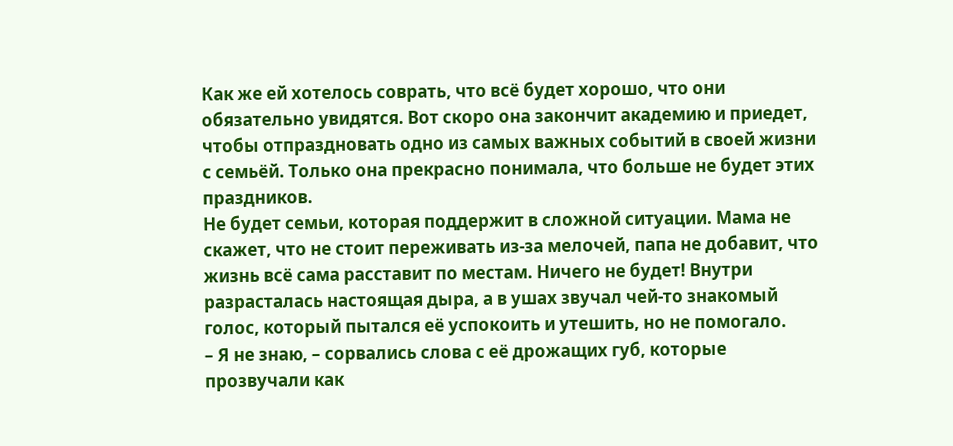Как же ей хотелось соврать, что всё будет хорошо, что они обязательно увидятся. Вот скоро она закончит академию и приедет, чтобы отпраздновать одно из самых важных событий в своей жизни с семьёй. Только она прекрасно понимала, что больше не будет этих праздников.
Не будет семьи, которая поддержит в сложной ситуации. Мама не скажет, что не стоит переживать из-за мелочей, папа не добавит, что жизнь всё сама расставит по местам. Ничего не будет! Внутри разрасталась настоящая дыра, а в ушах звучал чей-то знакомый голос, который пытался её успокоить и утешить, но не помогало.
– Я не знаю, – сорвались слова с её дрожащих губ, которые прозвучали как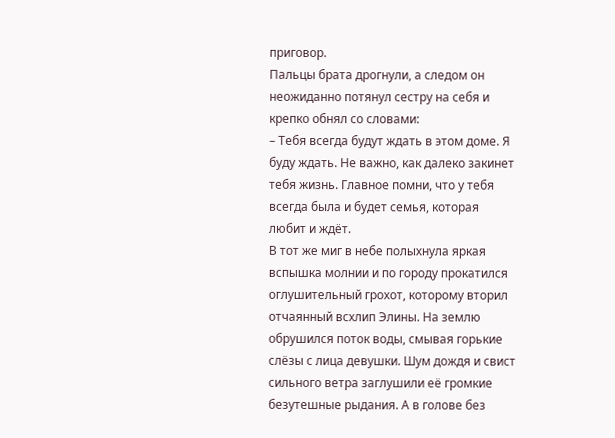приговор.
Пальцы брата дрогнули, а следом он неожиданно потянул сестру на себя и крепко обнял со словами:
– Тебя всегда будут ждать в этом доме. Я буду ждать. Не важно, как далеко закинет тебя жизнь. Главное помни, что у тебя всегда была и будет семья, которая любит и ждёт.
В тот же миг в небе полыхнула яркая вспышка молнии и по городу прокатился оглушительный грохот, которому вторил отчаянный всхлип Элины. На землю обрушился поток воды, смывая горькие слёзы с лица девушки. Шум дождя и свист сильного ветра заглушили её громкие безутешные рыдания. А в голове без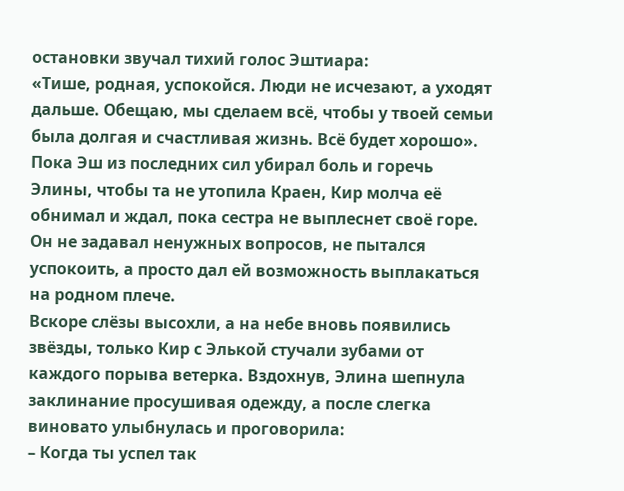остановки звучал тихий голос Эштиара:
«Тише, родная, успокойся. Люди не исчезают, а уходят дальше. Обещаю, мы сделаем всё, чтобы у твоей семьи была долгая и счастливая жизнь. Всё будет хорошо».
Пока Эш из последних сил убирал боль и горечь Элины, чтобы та не утопила Краен, Кир молча её обнимал и ждал, пока сестра не выплеснет своё горе. Он не задавал ненужных вопросов, не пытался успокоить, а просто дал ей возможность выплакаться на родном плече.
Вскоре слёзы высохли, а на небе вновь появились звёзды, только Кир с Элькой стучали зубами от каждого порыва ветерка. Вздохнув, Элина шепнула заклинание просушивая одежду, а после слегка виновато улыбнулась и проговорила:
– Когда ты успел так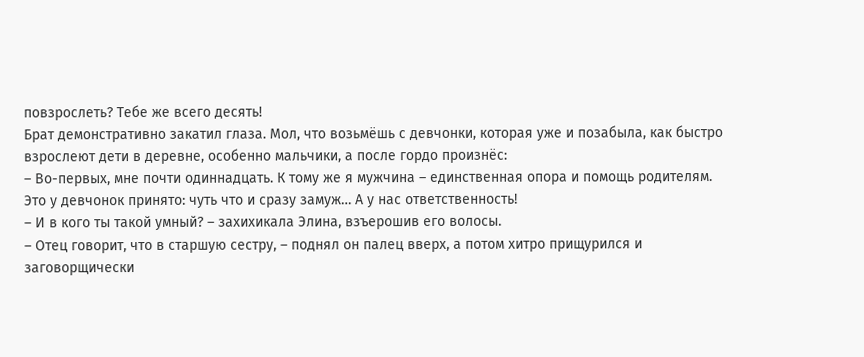повзрослеть? Тебе же всего десять!
Брат демонстративно закатил глаза. Мол, что возьмёшь с девчонки, которая уже и позабыла, как быстро взрослеют дети в деревне, особенно мальчики, а после гордо произнёс:
– Во-первых, мне почти одиннадцать. К тому же я мужчина – единственная опора и помощь родителям. Это у девчонок принято: чуть что и сразу замуж… А у нас ответственность!
– И в кого ты такой умный? – захихикала Элина, взъерошив его волосы.
– Отец говорит, что в старшую сестру, – поднял он палец вверх, а потом хитро прищурился и заговорщически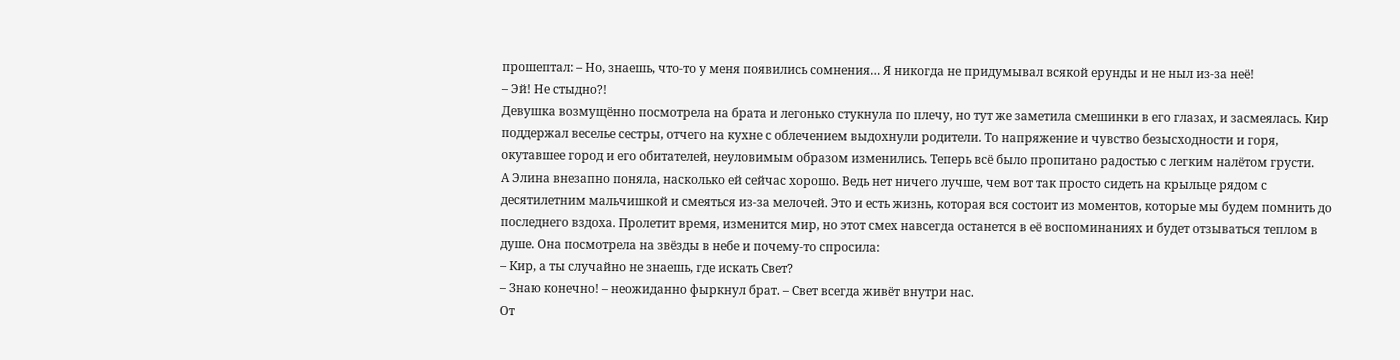прошептал: – Но, знаешь, что-то у меня появились сомнения… Я никогда не придумывал всякой ерунды и не ныл из-за неё!
– Эй! Не стыдно?!
Девушка возмущённо посмотрела на брата и легонько стукнула по плечу, но тут же заметила смешинки в его глазах, и засмеялась. Кир поддержал веселье сестры, отчего на кухне с облечением выдохнули родители. То напряжение и чувство безысходности и горя, окутавшее город и его обитателей, неуловимым образом изменились. Теперь всё было пропитано радостью с легким налётом грусти.
А Элина внезапно поняла, насколько ей сейчас хорошо. Ведь нет ничего лучше, чем вот так просто сидеть на крыльце рядом с десятилетним мальчишкой и смеяться из-за мелочей. Это и есть жизнь, которая вся состоит из моментов, которые мы будем помнить до последнего вздоха. Пролетит время, изменится мир, но этот смех навсегда останется в её воспоминаниях и будет отзываться теплом в душе. Она посмотрела на звёзды в небе и почему-то спросила:
– Кир, а ты случайно не знаешь, где искать Свет?
– Знаю конечно! – неожиданно фыркнул брат. – Свет всегда живёт внутри нас.
От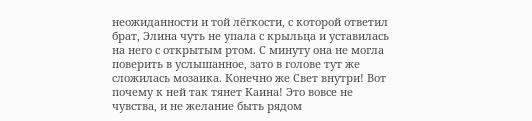неожиданности и той лёгкости, с которой ответил брат, Элина чуть не упала с крыльца и уставилась на него с открытым ртом. С минуту она не могла поверить в услышанное, зато в голове тут же сложилась мозаика. Конечно же Свет внутри! Вот почему к ней так тянет Каина! Это вовсе не чувства, и не желание быть рядом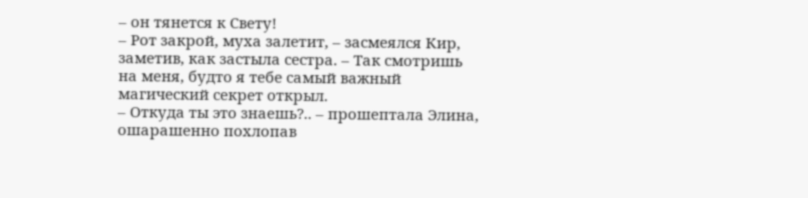– он тянется к Свету!
– Рот закрой, муха залетит, – засмеялся Кир, заметив, как застыла сестра. – Так смотришь на меня, будто я тебе самый важный магический секрет открыл.
– Откуда ты это знаешь?.. – прошептала Элина, ошарашенно похлопав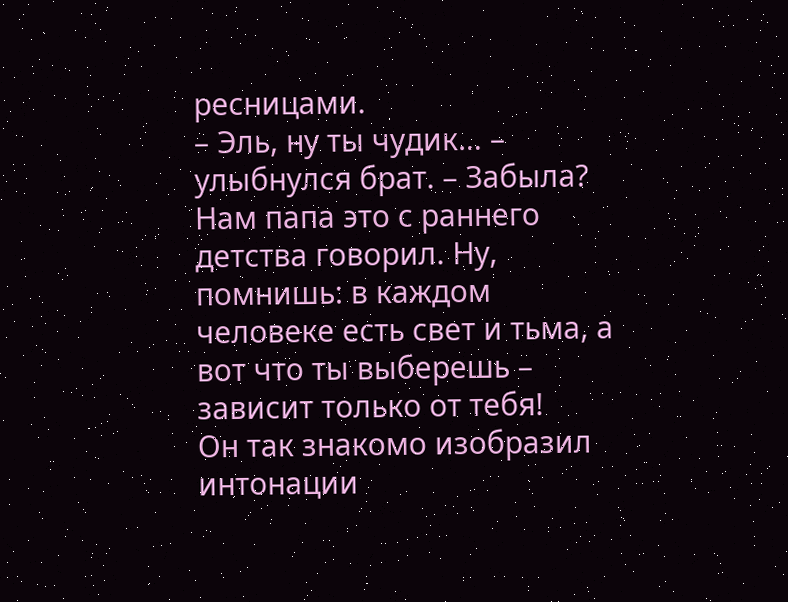ресницами.
– Эль, ну ты чудик… – улыбнулся брат. – Забыла? Нам папа это с раннего детства говорил. Ну, помнишь: в каждом человеке есть свет и тьма, а вот что ты выберешь – зависит только от тебя!
Он так знакомо изобразил интонации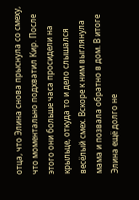отца, что Элина снова прыснула со смеху, что моментально подхватил Кир. После этого они больше часа просидели на крыльце, откуда то и дело слышался весёлый смех. Вскоре к ним выглянула мама и позвала обратно в дом. В итоге Элина ещё долго не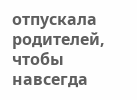отпускала родителей, чтобы навсегда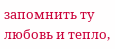запомнить ту любовь и тепло,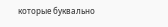которые буквально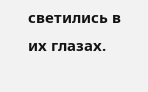светились в их глазах.